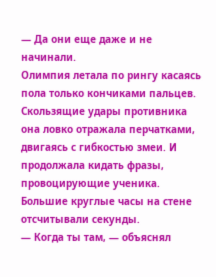— Да они еще даже и не начинали.
Олимпия летала по рингу касаясь пола только кончиками пальцев. Скользящие удары противника она ловко отражала перчатками, двигаясь с гибкостью змеи. И продолжала кидать фразы, провоцирующие ученика. Большие круглые часы на стене отсчитывали секунды.
— Когда ты там, — объяснял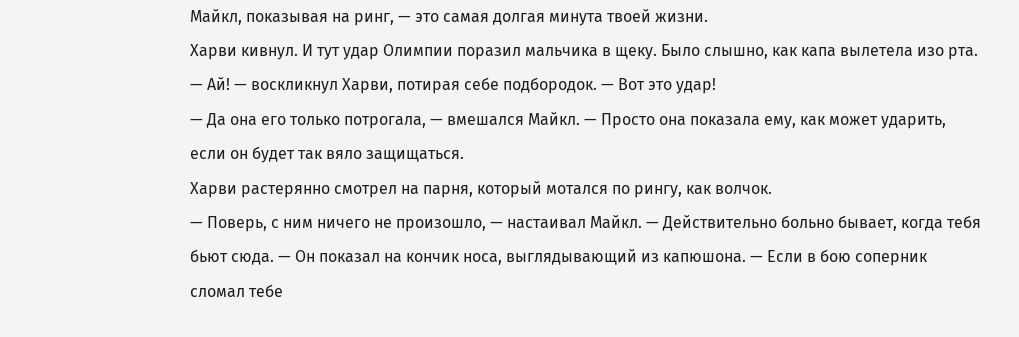Майкл, показывая на ринг, — это самая долгая минута твоей жизни.
Харви кивнул. И тут удар Олимпии поразил мальчика в щеку. Было слышно, как капа вылетела изо рта.
— Ай! — воскликнул Харви, потирая себе подбородок. — Вот это удар!
— Да она его только потрогала, — вмешался Майкл. — Просто она показала ему, как может ударить, если он будет так вяло защищаться.
Харви растерянно смотрел на парня, который мотался по рингу, как волчок.
— Поверь, с ним ничего не произошло, — настаивал Майкл. — Действительно больно бывает, когда тебя бьют сюда. — Он показал на кончик носа, выглядывающий из капюшона. — Если в бою соперник сломал тебе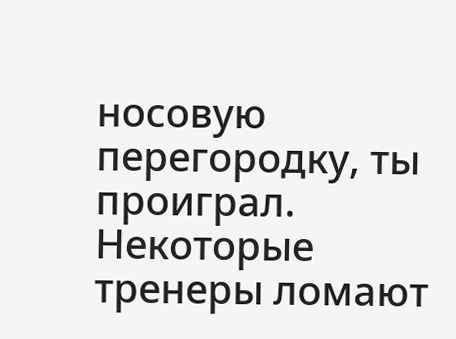носовую перегородку, ты проиграл. Некоторые тренеры ломают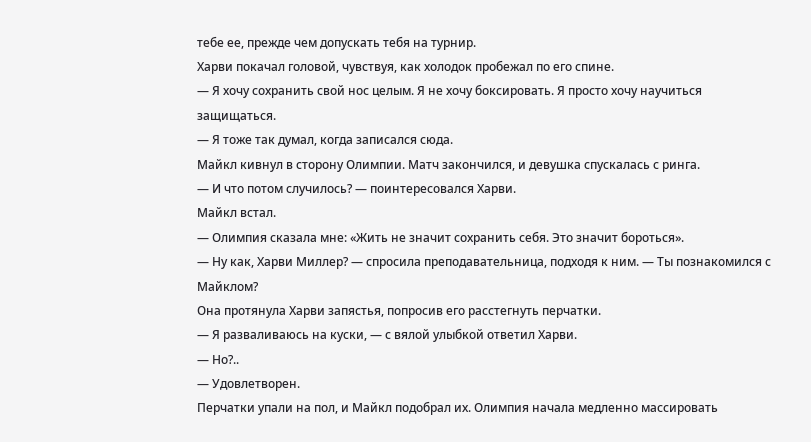тебе ее, прежде чем допускать тебя на турнир.
Харви покачал головой, чувствуя, как холодок пробежал по его спине.
— Я хочу сохранить свой нос целым. Я не хочу боксировать. Я просто хочу научиться защищаться.
— Я тоже так думал, когда записался сюда.
Майкл кивнул в сторону Олимпии. Матч закончился, и девушка спускалась с ринга.
— И что потом случилось? — поинтересовался Харви.
Майкл встал.
— Олимпия сказала мне: «Жить не значит сохранить себя. Это значит бороться».
— Ну как, Харви Миллер? — спросила преподавательница, подходя к ним. — Ты познакомился с Майклом?
Она протянула Харви запястья, попросив его расстегнуть перчатки.
— Я разваливаюсь на куски, — с вялой улыбкой ответил Харви.
— Но?..
— Удовлетворен.
Перчатки упали на пол, и Майкл подобрал их. Олимпия начала медленно массировать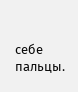себе пальцы.